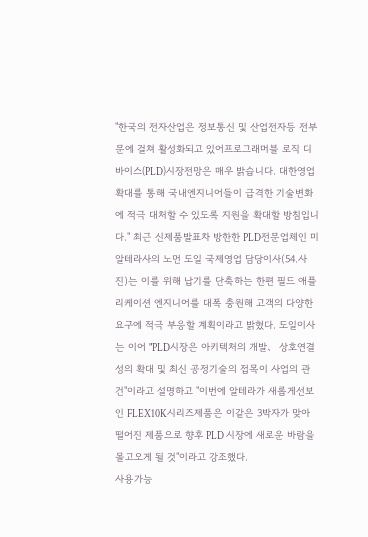"한국의 전자산업은 정보통신 및 산업전자등 전부문에 걸쳐 활성화되고 있어프로그래머블 로직 디바이스(PLD)시장전망은 매우 밝습니다. 대한영업확대를 통해 국내엔지니어들이 급격한 기술변화에 적극 대처할 수 있도록 지원을 확대할 방침입니다." 최근 신제품발표차 방한한 PLD전문업체인 미알테라사의 노먼 도일 국제영업 담당이사(54.사진)는 이를 위해 납기를 단축하는 한편 필드 애플리케이션 엔지니어를 대폭 충원해 고객의 다양한 요구에 적극 부응할 계획이라고 밝혔다. 도일이사는 이어 "PLD시장은 아키텍처의 개발、 상호연결성의 확대 및 최신 공정기술의 접목이 사업의 관건"이라고 설명하고 "이번에 알테라가 새롭게선보인 FLEX10K시리즈제품은 이같은 3박자가 맞아 떨어진 제품으로 향후 PLD 시장에 새로운 바람을 몰고오게 될 것"이라고 강조했다.
사용가능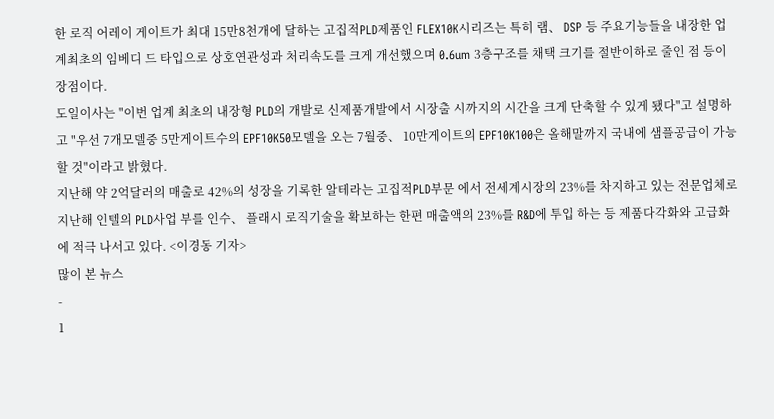한 로직 어레이 게이트가 최대 15만8천개에 달하는 고집적PLD제품인 FLEX10K시리즈는 특히 램、 DSP 등 주요기능들을 내장한 업계최초의 임베디 드 타입으로 상호연관성과 처리속도를 크게 개선했으며 0.6um 3층구조를 채택 크기를 절반이하로 줄인 점 등이 장점이다.
도일이사는 "이번 업계 최초의 내장형 PLD의 개발로 신제품개발에서 시장출 시까지의 시간을 크게 단축할 수 있게 됐다"고 설명하고 "우선 7개모델중 5만게이트수의 EPF10K50모델을 오는 7월중、 10만게이트의 EPF10K100은 올해말까지 국내에 샘플공급이 가능할 것"이라고 밝혔다.
지난해 약 2억달러의 매출로 42%의 성장을 기록한 알테라는 고집적PLD부문 에서 전세계시장의 23%를 차지하고 있는 전문업체로 지난해 인텔의 PLD사업 부를 인수、 플래시 로직기술을 확보하는 한편 매출액의 23%를 R&D에 투입 하는 등 제품다각화와 고급화에 적극 나서고 있다. <이경동 기자>
많이 본 뉴스
-
1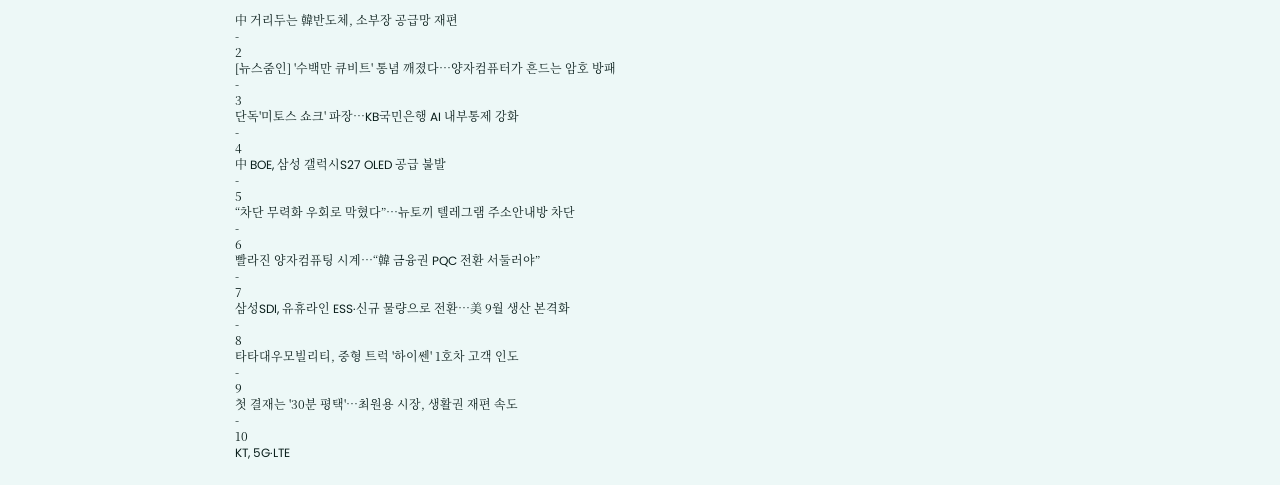中 거리두는 韓반도체, 소부장 공급망 재편
-
2
[뉴스줌인] '수백만 큐비트' 통념 깨졌다…양자컴퓨터가 흔드는 암호 방패
-
3
단독'미토스 쇼크' 파장…KB국민은행 AI 내부통제 강화
-
4
中 BOE, 삼성 갤럭시S27 OLED 공급 불발
-
5
“차단 무력화 우회로 막혔다”…뉴토끼 텔레그램 주소안내방 차단
-
6
빨라진 양자컴퓨팅 시계…“韓 금융권 PQC 전환 서둘러야”
-
7
삼성SDI, 유휴라인 ESS·신규 물량으로 전환…美 9월 생산 본격화
-
8
타타대우모빌리티, 중형 트럭 '하이쎈' 1호차 고객 인도
-
9
첫 결재는 '30분 평택'…최원용 시장, 생활권 재편 속도
-
10
KT, 5G·LTE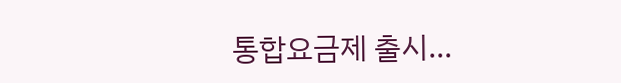통합요금제 출시…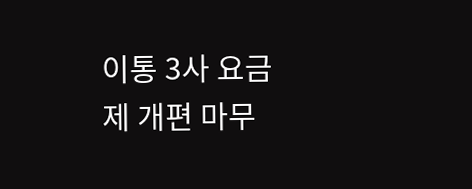이통 3사 요금제 개편 마무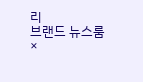리
브랜드 뉴스룸
×